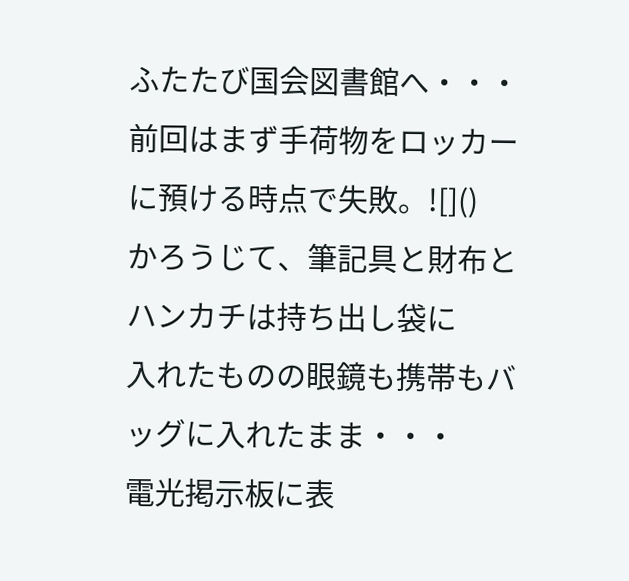ふたたび国会図書館へ・・・
前回はまず手荷物をロッカーに預ける時点で失敗。![]()
かろうじて、筆記具と財布とハンカチは持ち出し袋に
入れたものの眼鏡も携帯もバッグに入れたまま・・・
電光掲示板に表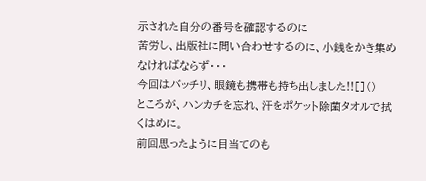示された自分の番号を確認するのに
苦労し、出版社に問い合わせするのに、小銭をかき集めなければならず・・・
今回はバッチリ、眼鏡も携帯も持ち出しました!![]()
ところが、ハンカチを忘れ、汗をポケット除菌タオルで拭くはめに。
前回思ったように目当てのも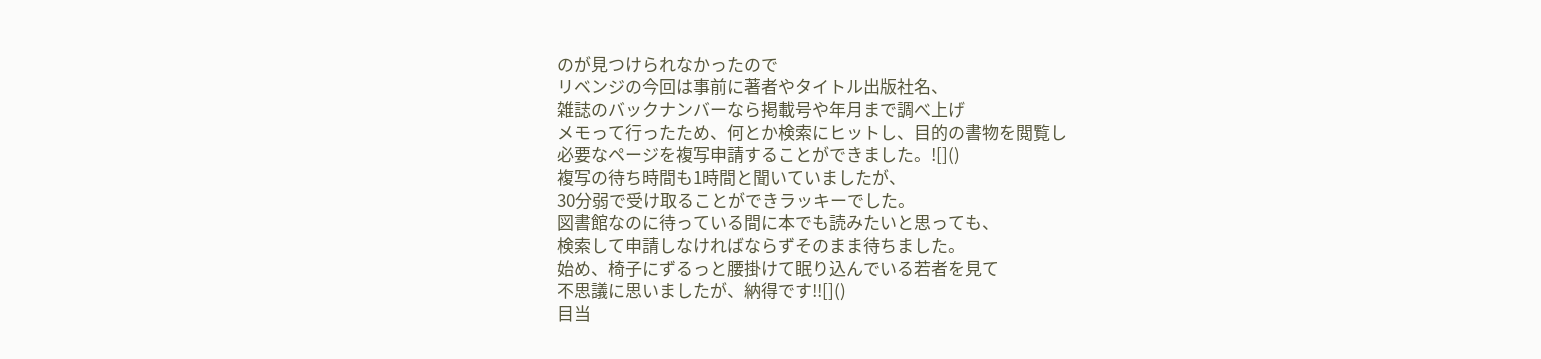のが見つけられなかったので
リベンジの今回は事前に著者やタイトル出版社名、
雑誌のバックナンバーなら掲載号や年月まで調べ上げ
メモって行ったため、何とか検索にヒットし、目的の書物を閲覧し
必要なページを複写申請することができました。![]()
複写の待ち時間も1時間と聞いていましたが、
30分弱で受け取ることができラッキーでした。
図書館なのに待っている間に本でも読みたいと思っても、
検索して申請しなければならずそのまま待ちました。
始め、椅子にずるっと腰掛けて眠り込んでいる若者を見て
不思議に思いましたが、納得です!![]()
目当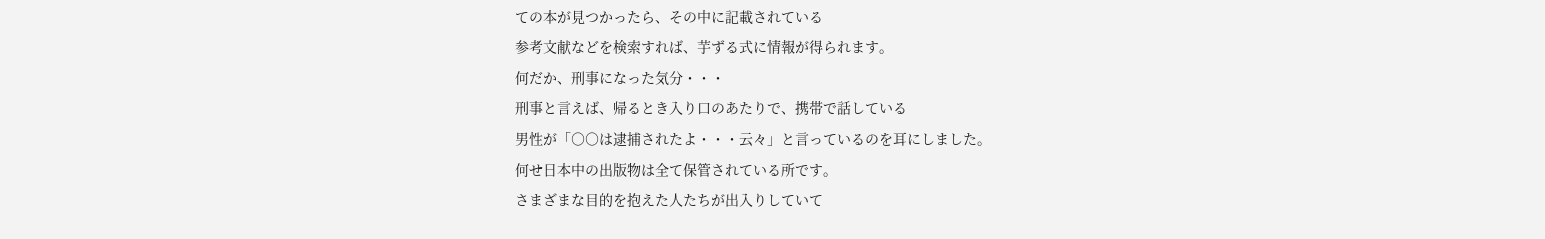ての本が見つかったら、その中に記載されている
参考文献などを検索すれば、芋ずる式に情報が得られます。
何だか、刑事になった気分・・・
刑事と言えば、帰るとき入り口のあたりで、携帯で話している
男性が「○○は逮捕されたよ・・・云々」と言っているのを耳にしました。
何せ日本中の出版物は全て保管されている所です。
さまざまな目的を抱えた人たちが出入りしていて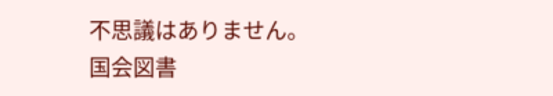不思議はありません。
国会図書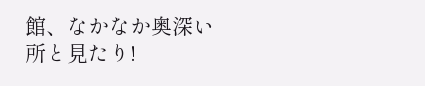館、なかなか奥深い所と見たり!